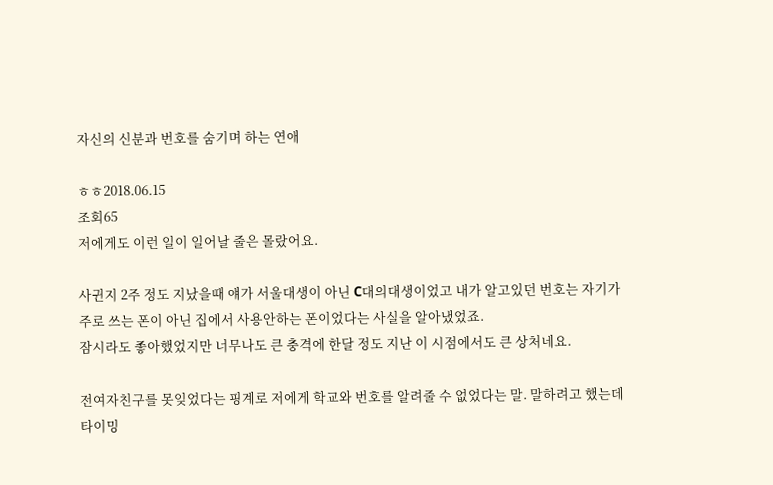자신의 신분과 번호를 숨기며 하는 연애

ㅎㅎ2018.06.15
조회65
저에게도 이런 일이 일어날 줄은 몰랐어요.

사귄지 2주 정도 지났을때 얘가 서울대생이 아닌 C대의대생이었고 내가 알고있던 번호는 자기가 주로 쓰는 폰이 아닌 집에서 사용안하는 폰이었다는 사실을 알아냈었죠.
잠시라도 좋아했었지만 너무나도 큰 충격에 한달 정도 지난 이 시점에서도 큰 상처네요.

전여자친구를 못잊었다는 핑계로 저에게 학교와 번호를 알려줄 수 없었다는 말. 말하려고 했는데 타이밍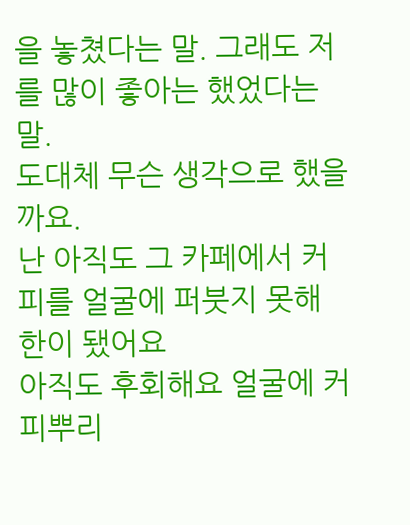을 놓쳤다는 말. 그래도 저를 많이 좋아는 했었다는 말.
도대체 무슨 생각으로 했을까요.
난 아직도 그 카페에서 커피를 얼굴에 퍼붓지 못해 한이 됐어요
아직도 후회해요 얼굴에 커피뿌리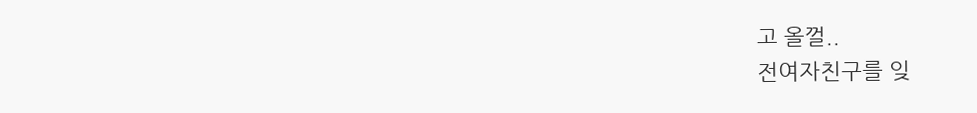고 올껄..
전여자친구를 잊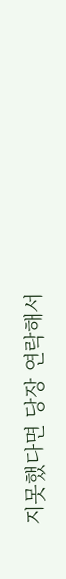지못했다면 당장 연락해서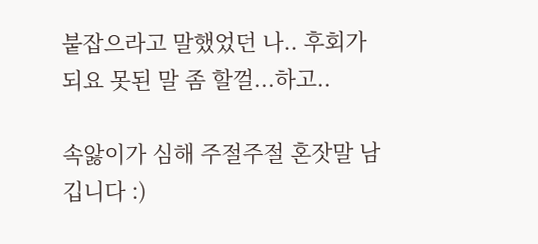붙잡으라고 말했었던 나.. 후회가되요 못된 말 좀 할껄...하고..

속앓이가 심해 주절주절 혼잣말 남깁니다 :)